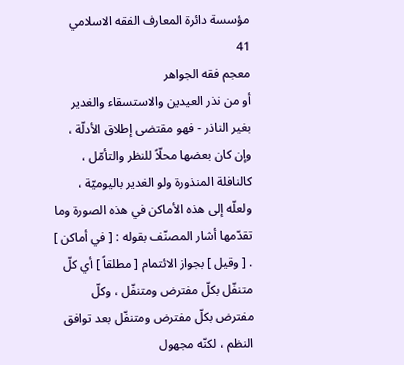مؤسسة دائرة المعارف الفقه الاسلامي
41
معجم فقه الجواهر
أو من نذر العيدين والاستسقاء والغدير بغير الناذر - فهو مقتضى إطلاق الأدلّة ، وإن كان بعضها محلّاً للنظر والتأمّل ، كالنافلة المنذورة ولو الغدير باليوميّة ، ولعلّه إلى هذه الأماكن في هذه الصورة وما تقدّمها أشار المصنّف بقوله : [ في أماكن ] . [ وقيل ] بجواز الائتمام [ مطلقاً ] أي كلّ متنفّل بكلّ مفترض ومتنفّل ، وكلّ مفترض بكلّ مفترض ومتنفّل بعد توافق النظم ، لكنّه مجهول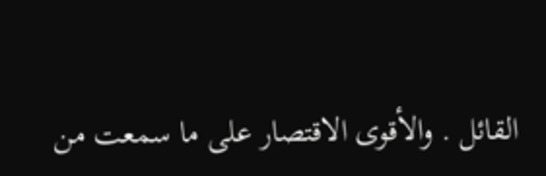القائل . والأقوى الاقتصار على ما سمعت من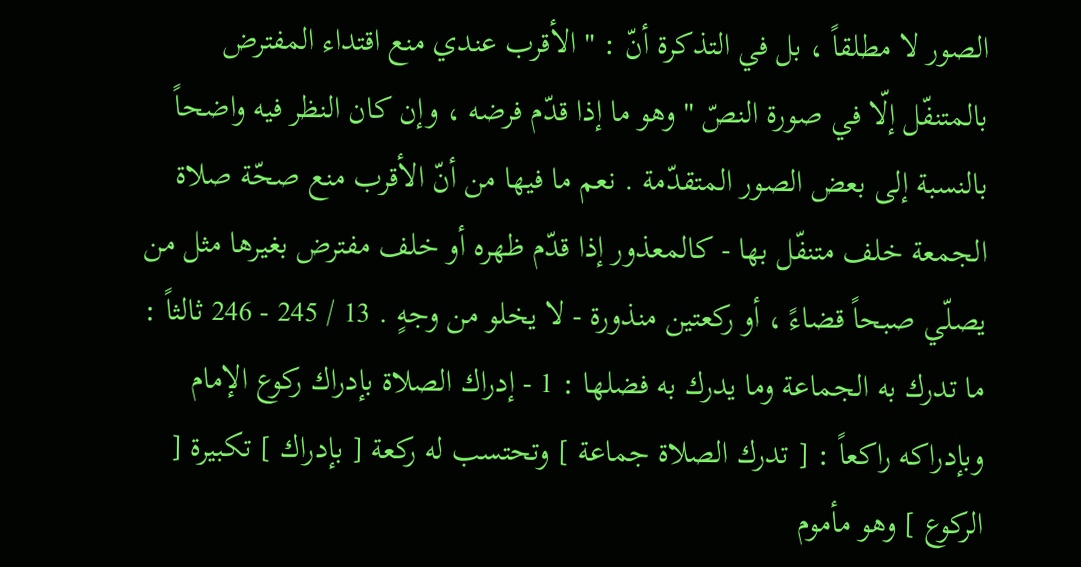الصور لا مطلقاً ، بل في التذكرة أنّ : " الأقرب عندي منع اقتداء المفترض بالمتنفّل إلّا في صورة النصّ " وهو ما إذا قدّم فرضه ، وإن كان النظر فيه واضحاً بالنسبة إلى بعض الصور المتقدّمة . نعم ما فيها من أنّ الأقرب منع صحّة صلاة الجمعة خلف متنفّل بها - كالمعذور إذا قدّم ظهره أو خلف مفترض بغيرها مثل من يصلّي صبحاً قضاءً ، أو ركعتين منذورة - لا يخلو من وجهٍ . 13 / 245 - 246 ثالثاً : ما تدرك به الجماعة وما يدرك به فضلها : 1 - إدراك الصلاة بإدراك ركوع الإمام وبإدراكه راكعاً : [ تدرك الصلاة جماعة ] وتحتسب له ركعة [ بإدراك ] تكبيرة [ الركوع ] وهو مأموم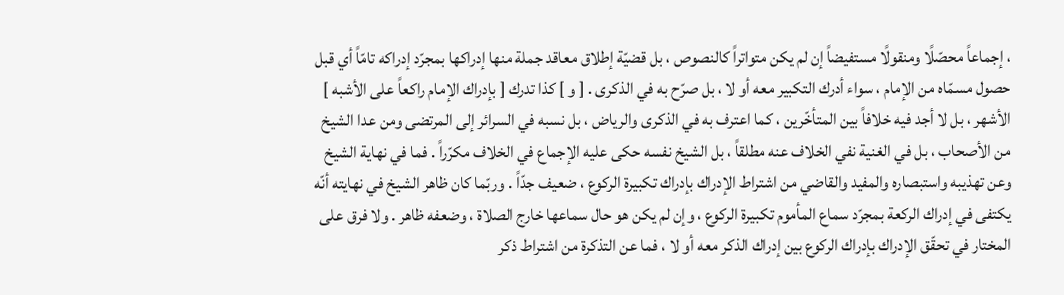، إجماعاً محصّلًا ومنقولًا مستفيضاً إن لم يكن متواتراً كالنصوص ، بل قضيّة إطلاق معاقد جملة منها إدراكها بمجرّد إدراكه تامّاً أي قبل حصول مسمّاه من الإمام ، سواء أدرك التكبير معه أو لا ، بل صرّح به في الذكرى . [ و ] كذا تدرك [ بإدراك الإمام راكعاً على الأشبه ] الأشهر ، بل لا أجد فيه خلافاً بين المتأخّرين ، كما اعترف به في الذكرى والرياض ، بل نسبه في السرائر إلى المرتضى ومن عدا الشيخ من الأصحاب ، بل في الغنية نفي الخلاف عنه مطلقاً ، بل الشيخ نفسه حكى عليه الإجماع في الخلاف مكرّراً . فما في نهاية الشيخ وعن تهذيبه واستبصاره والمفيد والقاضي من اشتراط الإدراك بإدراك تكبيرة الركوع ، ضعيف جدّاً . وربّما كان ظاهر الشيخ في نهايته أنّه يكتفى في إدراك الركعة بمجرّد سماع المأموم تكبيرة الركوع ، وإن لم يكن هو حال سماعها خارج الصلاة ، وضعفه ظاهر . ولا فرق على المختار في تحقّق الإدراك بإدراك الركوع بين إدراك الذكر معه أو لا ، فما عن التذكرة من اشتراط ذكر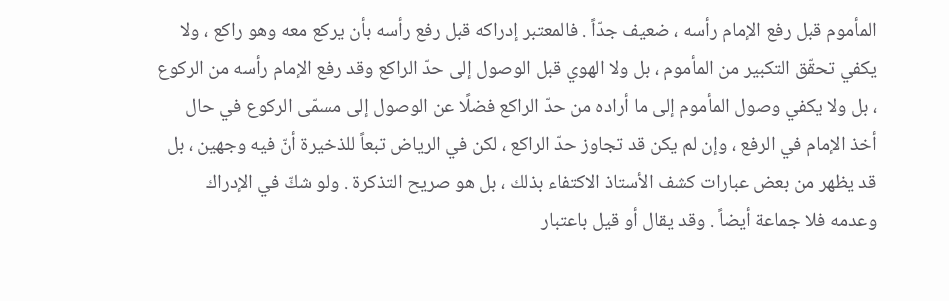المأموم قبل رفع الإمام رأسه ، ضعيف جدّاً . فالمعتبر إدراكه قبل رفع رأسه بأن يركع معه وهو راكع ، ولا يكفي تحقّق التكبير من المأموم ، بل ولا الهوي قبل الوصول إلى حدّ الراكع وقد رفع الإمام رأسه من الركوع ، بل ولا يكفي وصول المأموم إلى ما أراده من حدّ الراكع فضلًا عن الوصول إلى مسمّى الركوع في حال أخذ الإمام في الرفع ، وإن لم يكن قد تجاوز حدّ الراكع ، لكن في الرياض تبعاً للذخيرة أنّ فيه وجهين ، بل قد يظهر من بعض عبارات كشف الأستاذ الاكتفاء بذلك ، بل هو صريح التذكرة . ولو شكّ في الإدراك وعدمه فلا جماعة أيضاً . وقد يقال أو قيل باعتبار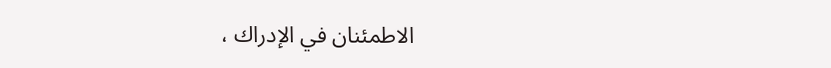الاطمئنان في الإدراك ،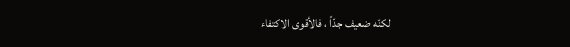لكنّه ضعيف جدّاً ، فالأقوى الاكتفاء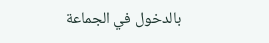بالدخول في الجماعة